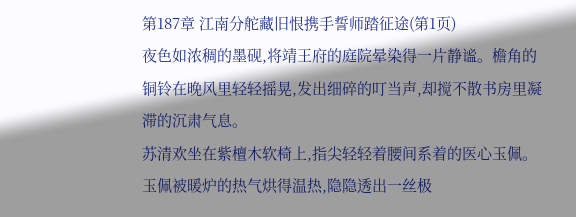第187章 江南分舵藏旧恨携手誓师踏征途(第1页)
夜色如浓稠的墨砚,将靖王府的庭院晕染得一片静谧。檐角的铜铃在晚风里轻轻摇晃,发出细碎的叮当声,却搅不散书房里凝滞的沉肃气息。
苏清欢坐在紫檀木软椅上,指尖轻轻着腰间系着的医心玉佩。玉佩被暖炉的热气烘得温热,隐隐透出一丝极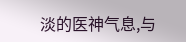淡的医神气息,与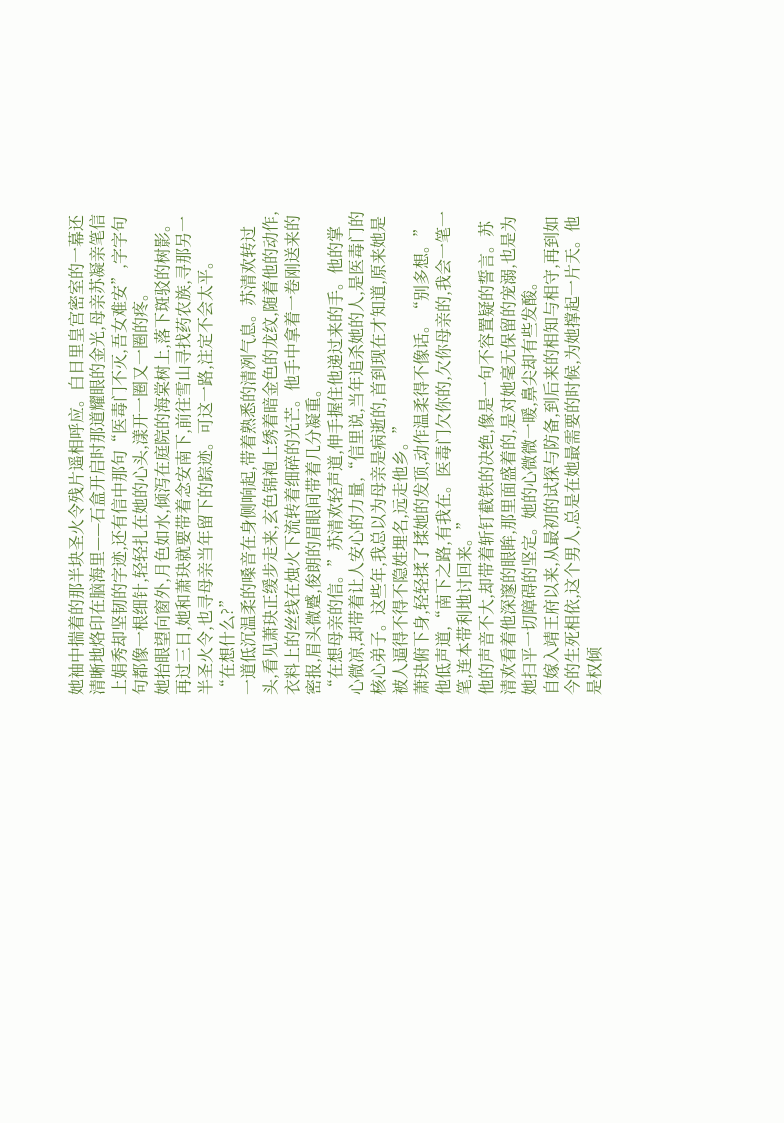她袖中揣着的那半块圣火令残片遥相呼应。白日里皇宫密室的一幕还清晰地烙印在脑海里——石盒开启时那道耀眼的金光,母亲苏凝亲笔信上娟秀却坚韧的字迹,还有信中那句“医毒门不灭,吾女难安”,字字句句都像一根细针,轻轻扎在她的心头,漾开一圈又一圈的疼。
她抬眼望向窗外,月色如水,倾泻在庭院的海棠树上,落下斑驳的树影。再过三日,她和萧玦就要带着念安南下,前往雪山寻找药农族,寻那另一半圣火令,也寻母亲当年留下的踪迹。可这一路,注定不会太平。
“在想什么?”
一道低沉温柔的嗓音在身侧响起,带着熟悉的清冽气息。苏清欢转过头,看见萧玦正缓步走来,玄色锦袍上绣着暗金色的龙纹,随着他的动作,衣料上的丝线在烛火下流转着细碎的光芒。他手中拿着一卷刚送来的密报,眉头微蹙,俊朗的眉眼间带着几分凝重。
“在想母亲的信。”苏清欢轻声道,伸手握住他递过来的手。他的掌心微凉,却带着让人安心的力量,“信里说,当年追杀她的人,是医毒门的核心弟子。这些年,我总以为母亲是病逝的,首到现在才知道,原来她是被人逼得不得不隐姓埋名,远走他乡。”
萧玦俯下身,轻轻揉了揉她的发顶,动作温柔得不像话。“别多想。”他低声道,“南下之路,有我在。医毒门欠你的,欠你母亲的,我会一笔一笔,连本带利地讨回来。”
他的声音不大,却带着斩钉截铁的决绝,像是一句不容置疑的誓言。苏清欢看着他深邃的眼眸,那里面盛着的,是对她毫无保留的宠溺,也是为她扫平一切障碍的坚定。她的心微微一暖,鼻尖却有些发酸。
自嫁入靖王府以来,从最初的试探与防备,到后来的相知与相守,再到如今的生死相依,这个男人,总是在她最需要的时候,为她撑起一片天。他是权倾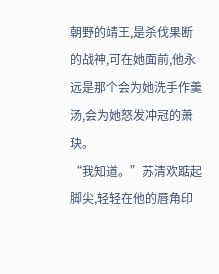朝野的靖王,是杀伐果断的战神,可在她面前,他永远是那个会为她洗手作羹汤,会为她怒发冲冠的萧玦。
“我知道。”苏清欢踮起脚尖,轻轻在他的唇角印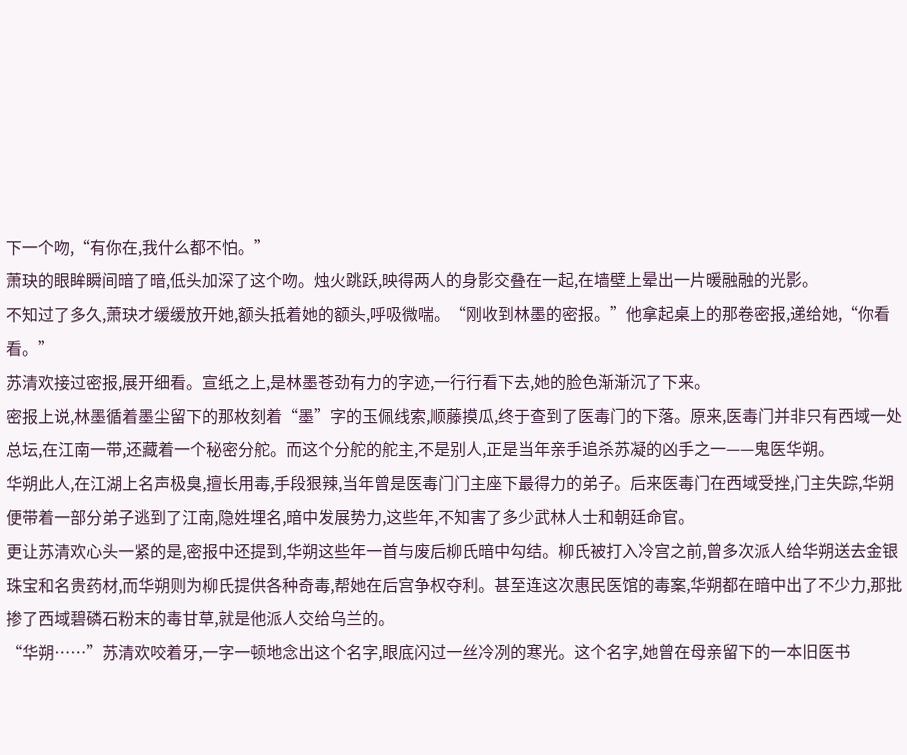下一个吻,“有你在,我什么都不怕。”
萧玦的眼眸瞬间暗了暗,低头加深了这个吻。烛火跳跃,映得两人的身影交叠在一起,在墙壁上晕出一片暖融融的光影。
不知过了多久,萧玦才缓缓放开她,额头抵着她的额头,呼吸微喘。“刚收到林墨的密报。”他拿起桌上的那卷密报,递给她,“你看看。”
苏清欢接过密报,展开细看。宣纸之上,是林墨苍劲有力的字迹,一行行看下去,她的脸色渐渐沉了下来。
密报上说,林墨循着墨尘留下的那枚刻着“墨”字的玉佩线索,顺藤摸瓜,终于查到了医毒门的下落。原来,医毒门并非只有西域一处总坛,在江南一带,还藏着一个秘密分舵。而这个分舵的舵主,不是别人,正是当年亲手追杀苏凝的凶手之一——鬼医华朔。
华朔此人,在江湖上名声极臭,擅长用毒,手段狠辣,当年曾是医毒门门主座下最得力的弟子。后来医毒门在西域受挫,门主失踪,华朔便带着一部分弟子逃到了江南,隐姓埋名,暗中发展势力,这些年,不知害了多少武林人士和朝廷命官。
更让苏清欢心头一紧的是,密报中还提到,华朔这些年一首与废后柳氏暗中勾结。柳氏被打入冷宫之前,曾多次派人给华朔送去金银珠宝和名贵药材,而华朔则为柳氏提供各种奇毒,帮她在后宫争权夺利。甚至连这次惠民医馆的毒案,华朔都在暗中出了不少力,那批掺了西域碧磷石粉末的毒甘草,就是他派人交给乌兰的。
“华朔……”苏清欢咬着牙,一字一顿地念出这个名字,眼底闪过一丝冷冽的寒光。这个名字,她曾在母亲留下的一本旧医书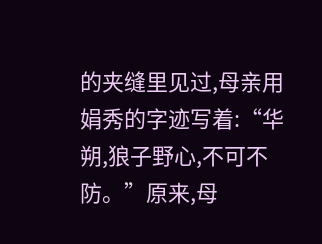的夹缝里见过,母亲用娟秀的字迹写着:“华朔,狼子野心,不可不防。”原来,母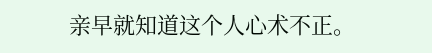亲早就知道这个人心术不正。